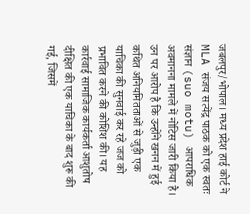जबलपुर/भोपाल। मध्य प्रदेश हाई कोर्ट ने MLA संजय सत्येंद्र पाठक को एक स्वतः संज्ञान (suo motu) आपराधिक अवमानना मामले में नोटिस जारी किया है। उन पर आरोप है कि उन्होंने खनन में हुई कथित अनियमितताओं से जुड़ी एक याचिका की सुनवाई कर रहे जज को प्रभावित करने की कोशिश की। यह कार्रवाई सामाजिक कार्यकर्ता आशुतोष दीक्षित की एक याचिका के बाद शुरू की गई, जिसमें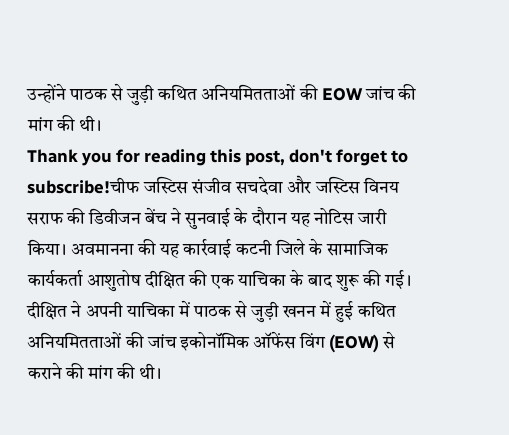उन्होंने पाठक से जुड़ी कथित अनियमितताओं की EOW जांच की मांग की थी।
Thank you for reading this post, don't forget to subscribe!चीफ जस्टिस संजीव सचदेवा और जस्टिस विनय सराफ की डिवीजन बेंच ने सुनवाई के दौरान यह नोटिस जारी किया। अवमानना की यह कार्रवाई कटनी जिले के सामाजिक कार्यकर्ता आशुतोष दीक्षित की एक याचिका के बाद शुरू की गई। दीक्षित ने अपनी याचिका में पाठक से जुड़ी खनन में हुई कथित अनियमितताओं की जांच इकोनॉमिक ऑफेंस विंग (EOW) से कराने की मांग की थी।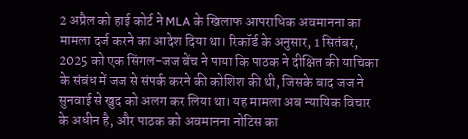2 अप्रैल को हाई कोर्ट ने MLA के खिलाफ आपराधिक अवमानना का मामला दर्ज करने का आदेश दिया था। रिकॉर्ड के अनुसार, 1 सितंबर, 2025 को एक सिंगल-जज बेंच ने पाया कि पाठक ने दीक्षित की याचिका के संबंध में जज से संपर्क करने की कोशिश की थी, जिसके बाद जज ने सुनवाई से खुद को अलग कर लिया था। यह मामला अब न्यायिक विचार के अधीन है, और पाठक को अवमानना नोटिस का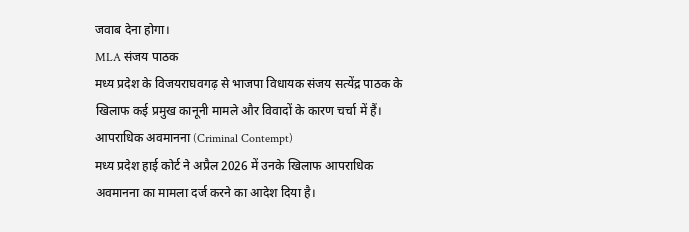जवाब देना होगा।
MLA संजय पाठक
मध्य प्रदेश के विजयराघवगढ़ से भाजपा विधायक संजय सत्येंद्र पाठक के खिलाफ कई प्रमुख कानूनी मामले और विवादों के कारण चर्चा में हैं।
आपराधिक अवमानना (Criminal Contempt)
मध्य प्रदेश हाई कोर्ट ने अप्रैल 2026 में उनके खिलाफ आपराधिक अवमानना का मामला दर्ज करने का आदेश दिया है।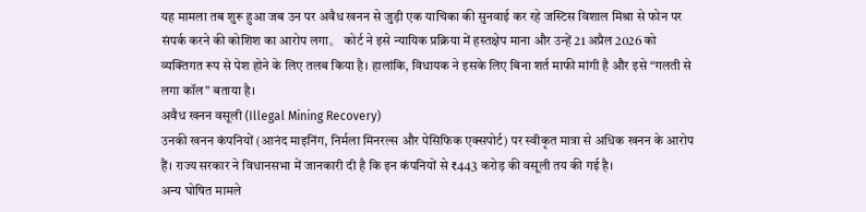यह मामला तब शुरू हुआ जब उन पर अवैध खनन से जुड़ी एक याचिका की सुनवाई कर रहे जस्टिस विशाल मिश्रा से फोन पर संपर्क करने की कोशिश का आरोप लगा。 कोर्ट ने इसे न्यायिक प्रक्रिया में हस्तक्षेप माना और उन्हें 21 अप्रैल 2026 को व्यक्तिगत रूप से पेश होने के लिए तलब किया है। हालांकि, विधायक ने इसके लिए बिना शर्त माफी मांगी है और इसे “गलती से लगा कॉल” बताया है।
अवैध खनन वसूली (Illegal Mining Recovery)
उनकी खनन कंपनियों (आनंद माइनिंग, निर्मला मिनरल्स और पेसिफिक एक्सपोर्ट) पर स्वीकृत मात्रा से अधिक खनन के आरोप हैं। राज्य सरकार ने विधानसभा में जानकारी दी है कि इन कंपनियों से ₹443 करोड़ की वसूली तय की गई है।
अन्य घोषित मामले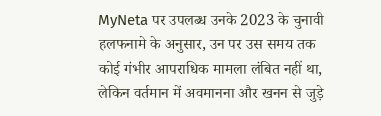MyNeta पर उपलब्ध उनके 2023 के चुनावी हलफनामे के अनुसार, उन पर उस समय तक कोई गंभीर आपराधिक मामला लंबित नहीं था, लेकिन वर्तमान में अवमानना और खनन से जुड़े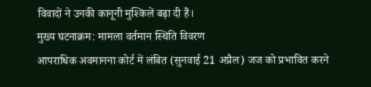विवादों ने उनकी कानूनी मुश्किलें बढ़ा दी हैं।
मुख्य घटनाक्रम: मामला वर्तमान स्थिति विवरण
आपराधिक अवमानना कोर्ट में लंबित (सुनवाई 21 अप्रैल) जज को प्रभावित करने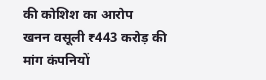की कोशिश का आरोप
खनन वसूली ₹443 करोड़ की मांग कंपनियों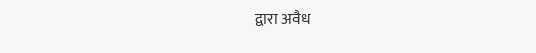द्वारा अवैध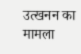उत्खनन का मामला